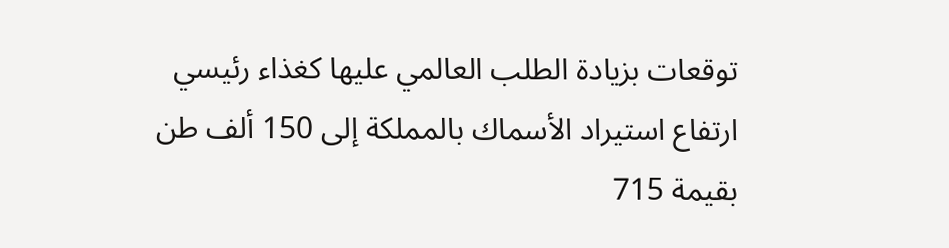توقعات بزيادة الطلب العالمي عليها كغذاء رئيسي
ارتفاع استيراد الأسماك بالمملكة إلى 150 ألف طن بقيمة 715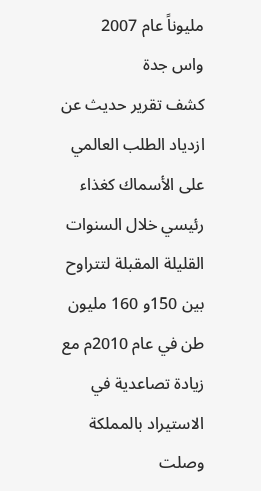مليوناً عام 2007
واس جدة
كشف تقرير حديث عن ازدياد الطلب العالمي على الأسماك كغذاء رئيسي خلال السنوات القليلة المقبلة لتتراوح بين 150و 160 مليون طن في عام 2010م مع زيادة تصاعدية في الاستيراد بالمملكة وصلت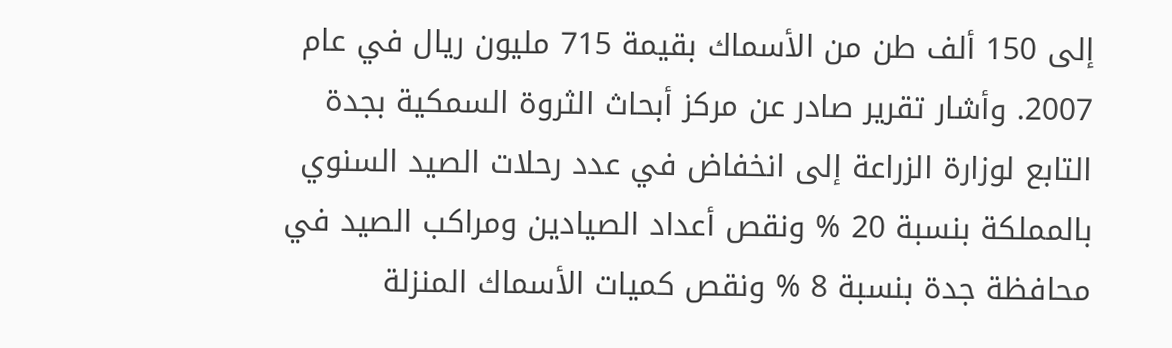إلى 150 ألف طن من الأسماك بقيمة 715 مليون ريال في عام 2007. وأشار تقرير صادر عن مركز أبحاث الثروة السمكية بجدة التابع لوزارة الزراعة إلى انخفاض في عدد رحلات الصيد السنوي بالمملكة بنسبة 20 % ونقص أعداد الصيادين ومراكب الصيد في محافظة جدة بنسبة 8 % ونقص كميات الأسماك المنزلة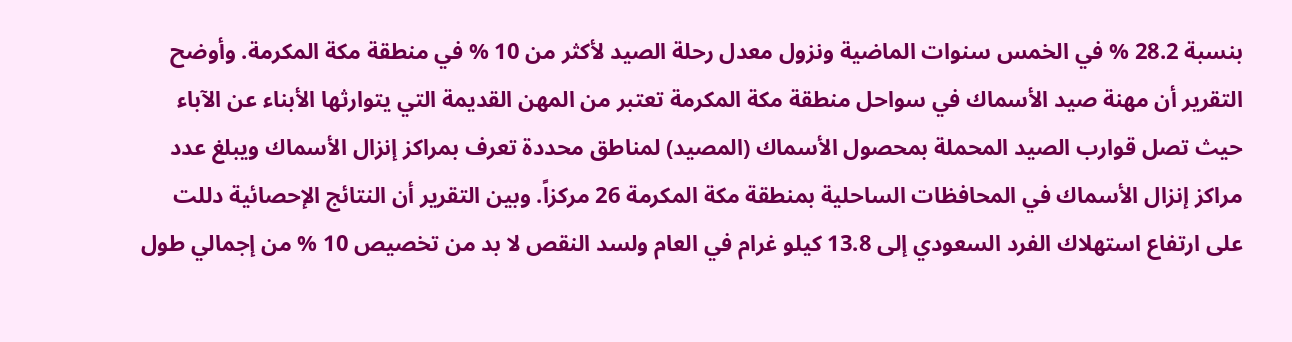بنسبة 28.2 % في الخمس سنوات الماضية ونزول معدل رحلة الصيد لأكثر من 10 % في منطقة مكة المكرمة. وأوضح التقرير أن مهنة صيد الأسماك في سواحل منطقة مكة المكرمة تعتبر من المهن القديمة التي يتوارثها الأبناء عن الآباء حيث تصل قوارب الصيد المحملة بمحصول الأسماك (المصيد) لمناطق محددة تعرف بمراكز إنزال الأسماك ويبلغ عدد مراكز إنزال الأسماك في المحافظات الساحلية بمنطقة مكة المكرمة 26 مركزاً. وبين التقرير أن النتائج الإحصائية دللت على ارتفاع استهلاك الفرد السعودي إلى 13.8 كيلو غرام في العام ولسد النقص لا بد من تخصيص 10 % من إجمالي طول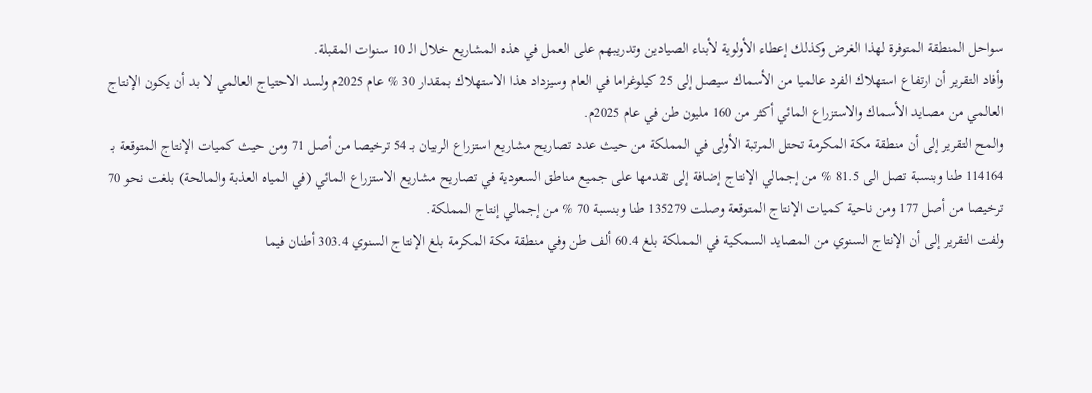سواحل المنطقة المتوفرة لهذا الغرض وكذلك إعطاء الأولوية لأبناء الصيادين وتدريبهم على العمل في هذه المشاريع خلال الـ 10 سنوات المقبلة.
وأفاد التقرير أن ارتفاع استهلاك الفرد عالميا من الأسماك سيصل إلى 25 كيلوغراما في العام وسيزداد هذا الاستهلاك بمقدار 30 % عام 2025م ولسد الاحتياج العالمي لا بد أن يكون الإنتاج العالمي من مصـايد الأسماك والاستزراع المائي أكثر من 160 مليون طن في عام 2025م.
والمح التقرير إلى أن منطقة مكة المكرمة تحتل المرتبة الأولى في المملكة من حيث عدد تصاريح مشاريع استزراع الربيان بـ 54 ترخيصا من أصل 71 ومن حيث كميات الإنتاج المتوقعة بـ 114164 طنا وبنسبة تصل الى 81.5 % من إجمالي الإنتاج إضافة إلى تقدمها على جميع مناطق السعودية في تصاريح مشاريع الاستزراع المائي (في المياه العذبة والمالحة) بلغت نحو 70 ترخيصا من أصل 177 ومن ناحية كميات الإنتاج المتوقعة وصلت 135279 طنا وبنسبة 70 % من إجمالي إنتاج المملكة.
ولفت التقرير إلى أن الإنتاج السنوي من المصايد السمكية في المملكة بلغ 60.4 ألف طن وفي منطقة مكة المكرمة بلغ الإنتاج السنوي 303.4 أطنان فيما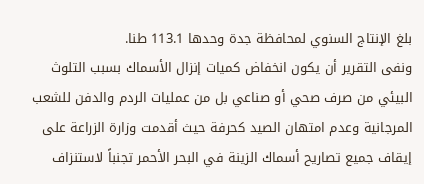بلغ الإنتاج السنوي لمحافظة جدة وحدها 113.1 طنا.
ونفى التقرير أن يكون انخفاض كميات إنزال الأسماك بسبب التلوث البيئي من صرف صحي أو صناعي بل من عمليات الردم والدفن للشعب المرجانية وعدم امتهان الصيد كحرفة حيث أقدمت وزارة الزراعة على إيقاف جميع تصاريح أسماك الزينة في البحر الأحمر تجنباً لاستنزاف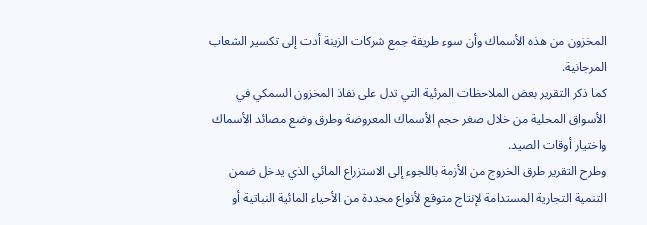المخزون من هذه الأسماك وأن سوء طريقة جمع شركات الزينة أدت إلى تكسير الشعاب المرجانية.
كما ذكر التقرير بعض الملاحظات المرئية التي تدل على نفاذ المخزون السمكي في الأسواق المحلية من خلال صغر حجم الأسماك المعروضة وطرق وضع مصائد الأسماك واختيار أوقات الصيد.
وطرح التقرير طرق الخروج من الأزمة باللجوء إلى الاستزراع المائي الذي يدخل ضمن التنمية التجارية المستدامة لإنتاج متوقع لأنواع محددة من الأحياء المائية النباتية أو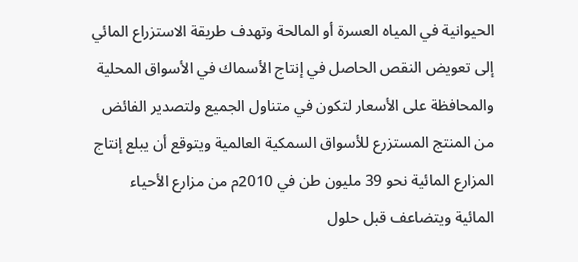الحيوانية في المياه العسرة أو المالحة وتهدف طريقة الاستزراع المائي إلى تعويض النقص الحاصل في إنتاج الأسماك في الأسواق المحلية والمحافظة على الأسعار لتكون في متناول الجميع ولتصدير الفائض من المنتج المستزرع للأسواق السمكية العالمية ويتوقع أن يبلع إنتاج المزارع المائية نحو 39 مليون طن في 2010م من مزارع الأحياء المائية ويتضاعف قبل حلول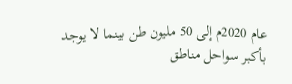عام 2020م إلى 50 مليون طن بينما لا يوجد بأكبر سواحل مناطق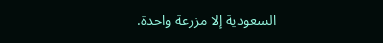السعودية إلا مزرعة واحدة.